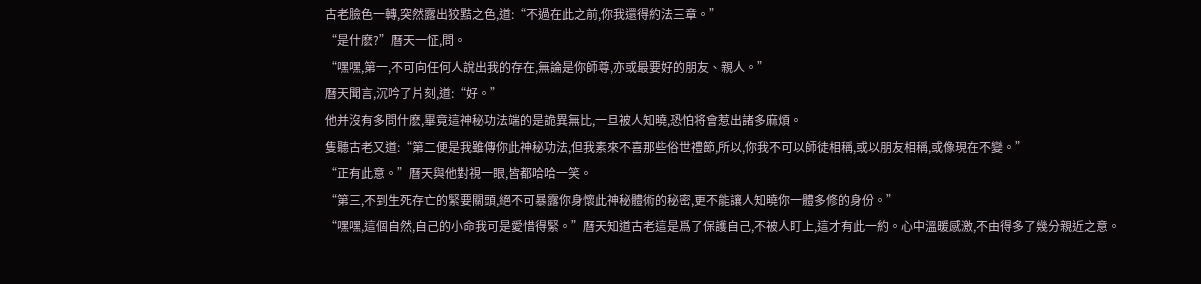古老臉色一轉,突然露出狡黠之色,道:“不過在此之前,你我還得約法三章。”
“是什麽?”曆天一怔,問。
“嘿嘿,第一,不可向任何人說出我的存在,無論是你師尊,亦或最要好的朋友、親人。”
曆天聞言,沉吟了片刻,道:“好。”
他并沒有多問什麽,畢竟這神秘功法端的是詭異無比,一旦被人知曉,恐怕将會惹出諸多麻煩。
隻聽古老又道:“第二便是我雖傳你此神秘功法,但我素來不喜那些俗世禮節,所以,你我不可以師徒相稱,或以朋友相稱,或像現在不變。”
“正有此意。”曆天與他對視一眼,皆都哈哈一笑。
“第三,不到生死存亡的緊要關頭,絕不可暴露你身懷此神秘體術的秘密,更不能讓人知曉你一體多修的身份。”
“嘿嘿,這個自然,自己的小命我可是愛惜得緊。”曆天知道古老這是爲了保護自己,不被人盯上,這才有此一約。心中溫暖感激,不由得多了幾分親近之意。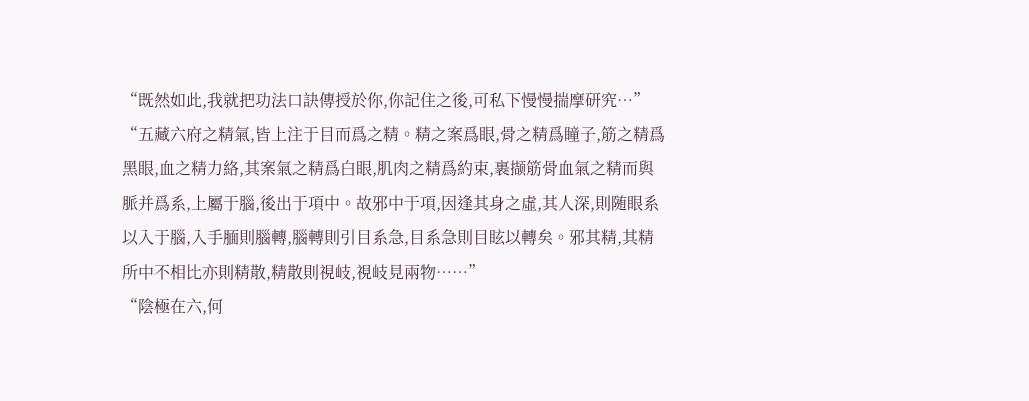“既然如此,我就把功法口訣傳授於你,你記住之後,可私下慢慢揣摩研究…”
“五藏六府之精氣,皆上注于目而爲之精。精之案爲眼,骨之精爲瞳子,筋之精爲黑眼,血之精力絡,其案氣之精爲白眼,肌肉之精爲約束,裹撷筋骨血氣之精而與脈并爲系,上屬于腦,後出于項中。故邪中于項,因逢其身之虛,其人深,則随眼系以入于腦,入手腼則腦轉,腦轉則引目系急,目系急則目眩以轉矣。邪其精,其精所中不相比亦則精散,精散則視岐,視岐見兩物……”
“陰極在六,何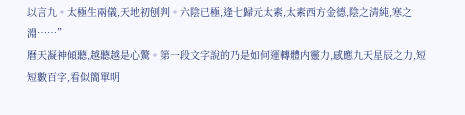以言九。太極生兩儀,天地初刨判。六陰已極,逢七歸元太素,太素西方金德,陰之清純,寒之淵……”
曆天凝神傾聽,越聽越是心驚。第一段文字說的乃是如何運轉體内靈力,感應九天星辰之力,短短數百字,看似簡單明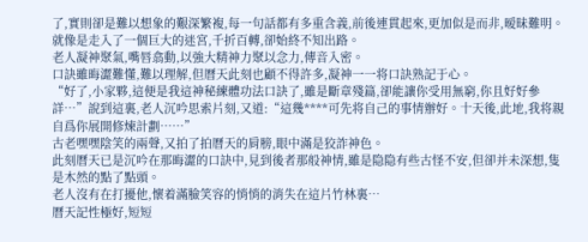了,實則卻是難以想象的艱深繁複,每一句話都有多重含義,前後連貫起來,更加似是而非,暧昧難明。
就像是走入了一個巨大的迷宮,千折百轉,卻始終不知出路。
老人凝神聚氣,嘴唇翕動,以強大精神力聚以念力,傳音入密。
口訣雖晦澀難懂,難以理解,但曆天此刻也顧不得許多,凝神一一将口訣熟記于心。
“好了,小家夥,這便是我這神秘練體功法口訣了,雖是斷章殘篇,卻能讓你受用無窮,你且好好參詳…”說到這裏,老人沉吟思索片刻,又道:“這幾****可先将自己的事情辦好。十天後,此地,我将親自爲你展開修煉計劃……”
古老嘿嘿陰笑的兩聲,又拍了拍曆天的肩膀,眼中滿是狡詐神色。
此刻曆天已是沉吟在那晦澀的口訣中,見到後者那般神情,雖是隐隐有些古怪不安,但卻并未深想,隻是木然的點了點頭。
老人沒有在打擾他,懷着滿臉笑容的悄悄的消失在這片竹林裏…
曆天記性極好,短短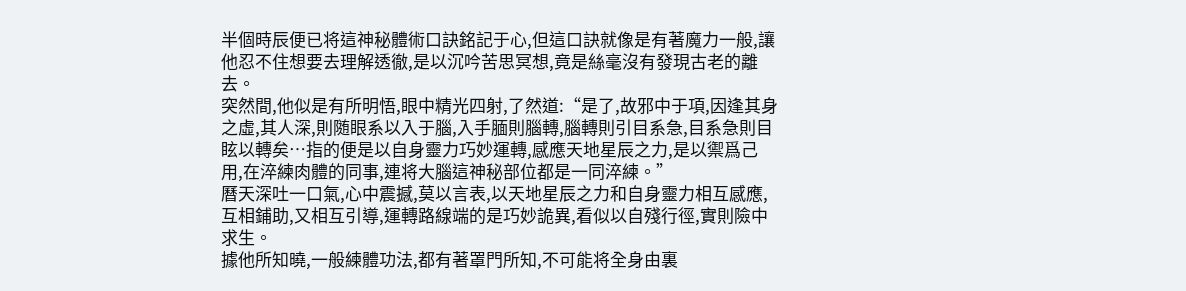半個時辰便已将這神秘體術口訣銘記于心,但這口訣就像是有著魔力一般,讓他忍不住想要去理解透徹,是以沉吟苦思冥想,竟是絲毫沒有發現古老的離去。
突然間,他似是有所明悟,眼中精光四射,了然道:“是了,故邪中于項,因逢其身之虛,其人深,則随眼系以入于腦,入手腼則腦轉,腦轉則引目系急,目系急則目眩以轉矣…指的便是以自身靈力巧妙運轉,感應天地星辰之力,是以禦爲己用,在淬練肉體的同事,連将大腦這神秘部位都是一同淬練。”
曆天深吐一口氣,心中震撼,莫以言表,以天地星辰之力和自身靈力相互感應,互相鋪助,又相互引導,運轉路線端的是巧妙詭異,看似以自殘行徑,實則險中求生。
據他所知曉,一般練體功法,都有著罩門所知,不可能将全身由裏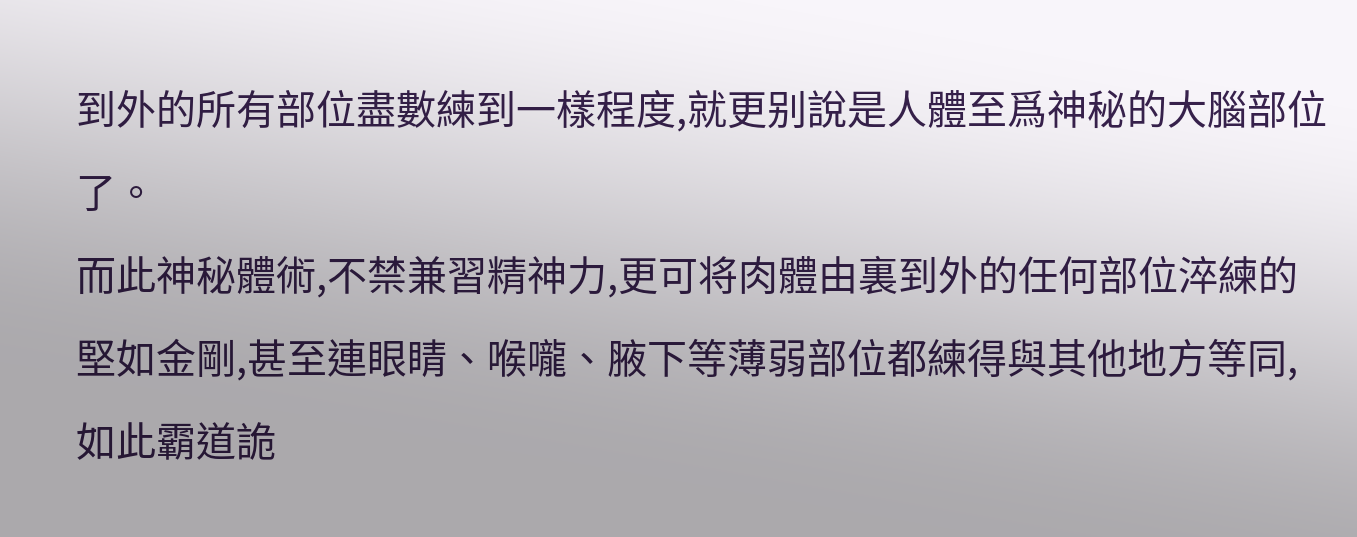到外的所有部位盡數練到一樣程度,就更别說是人體至爲神秘的大腦部位了。
而此神秘體術,不禁兼習精神力,更可将肉體由裏到外的任何部位淬練的堅如金剛,甚至連眼睛、喉嚨、腋下等薄弱部位都練得與其他地方等同,如此霸道詭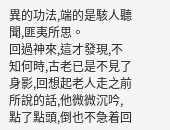異的功法,端的是駭人聽聞,匪夷所思。
回過神來,這才發現,不知何時,古老已是不見了身影,回想起老人走之前所說的話,他微微沉吟,點了點頭,倒也不急着回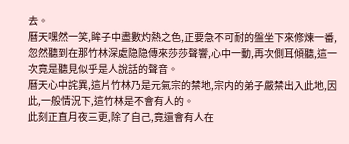去。
曆天嘿然一笑,眸子中盡數灼熱之色,正要急不可耐的盤坐下來修煉一番,忽然聽到在那竹林深處隐隐傳來莎莎聲響,心中一動,再次側耳傾聽,這一次竟是聽見似乎是人說話的聲音。
曆天心中詫異,這片竹林乃是元氣宗的禁地,宗内的弟子嚴禁出入此地,因此,一般情況下,這竹林是不會有人的。
此刻正直月夜三更,除了自己,竟還會有人在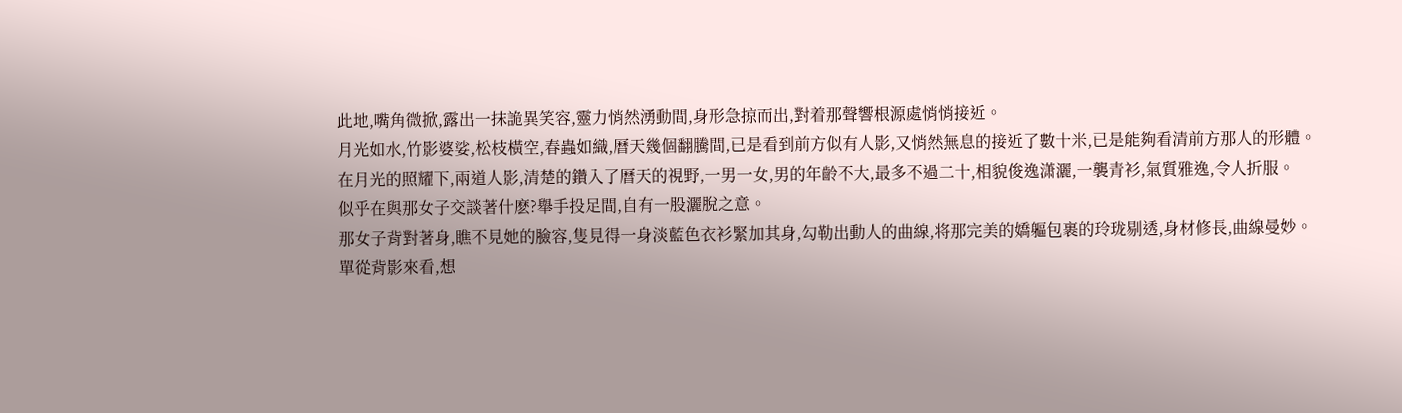此地,嘴角微掀,露出一抹詭異笑容,靈力悄然湧動間,身形急掠而出,對着那聲響根源處悄悄接近。
月光如水,竹影婆娑,松枝橫空,春蟲如織,曆天幾個翻騰間,已是看到前方似有人影,又悄然無息的接近了數十米,已是能夠看清前方那人的形體。
在月光的照耀下,兩道人影,清楚的鑽入了曆天的視野,一男一女,男的年齡不大,最多不過二十,相貌俊逸潇灑,一襲青衫,氣質雅逸,令人折服。
似乎在與那女子交談著什麽?舉手投足間,自有一股灑脫之意。
那女子背對著身,瞧不見她的臉容,隻見得一身淡藍色衣衫緊加其身,勾勒出動人的曲線,将那完美的嬌軀包裹的玲珑剔透,身材修長,曲線曼妙。
單從背影來看,想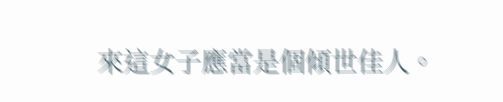來這女子應當是個傾世佳人。